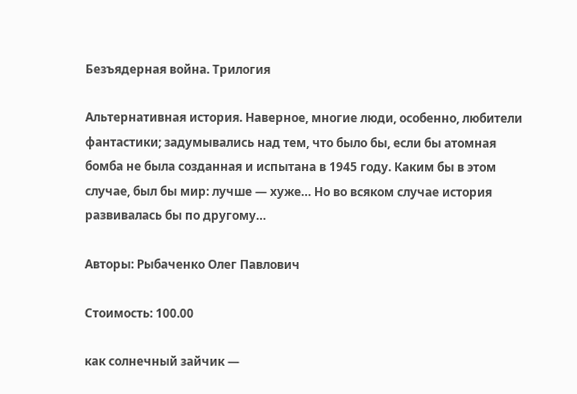Безъядерная война. Трилогия

Альтернативная история. Наверное, многие люди, особенно, любители фантастики; задумывались над тем, что было бы, если бы атомная бомба не была созданная и испытана в 1945 году. Каким бы в этом случае, был бы мир: лучше — хуже… Но во всяком случае история развивалась бы по другому…

Авторы: Рыбаченко Олег Павлович

Стоимость: 100.00

как солнечный зайчик —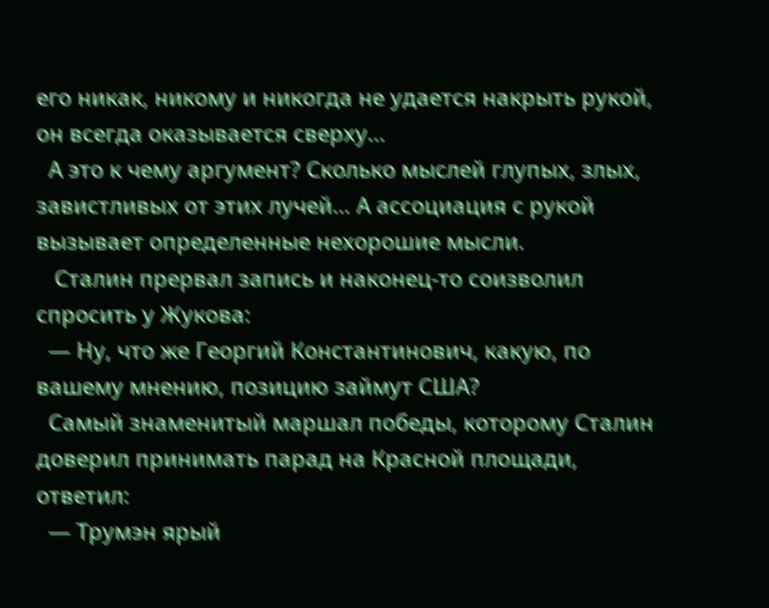его никак, никому и никогда не удается накрыть рукой, он всегда оказывается сверху…
  А это к чему аргумент? Сколько мыслей глупых, злых, завистливых от этих лучей… А ассоциация с рукой вызывает определенные нехорошие мысли.
   Сталин прервал запись и наконец-то соизволил спросить у Жукова:
  — Ну, что же Георгий Константинович, какую, по вашему мнению, позицию займут США?
  Самый знаменитый маршал победы, которому Сталин доверил принимать парад на Красной площади, ответил:
  — Трумэн ярый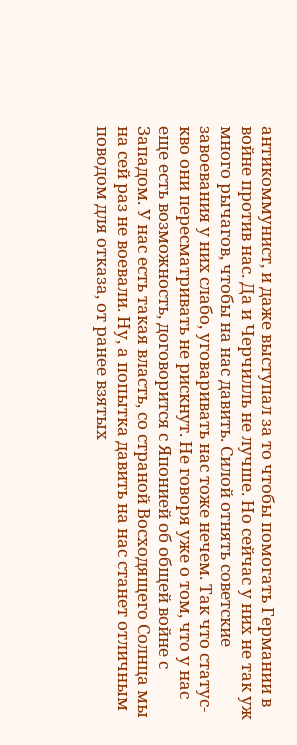антикоммунист, и даже выступал за то чтобы помогать Германии в войне против нас. Да и Черчилль не лучше. Но сейчас у них не так уж много рычагов, чтобы на нас давить. Силой отнять советские завоевания у них слабо, уговаривать нас тоже нечем. Так что статус-кво они пересматривать не рискнут. Не говоря уже о том, что у нас еще есть возможность, договорится с Японией об общей войне с Западом. У нас есть такая власть, со страной Восходящего Солнца мы на сей раз не воевали. Ну, а попытка давить на нас станет отличным поводом для отказа, от ранее взятых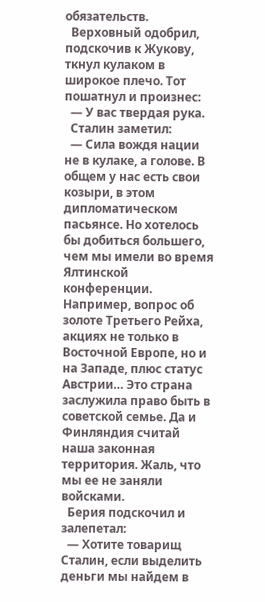обязательств.
  Верховный одобрил, подскочив к Жукову, ткнул кулаком в широкое плечо. Тот пошатнул и произнес:
  — У вас твердая рука.
  Сталин заметил:
  — Сила вождя нации не в кулаке, а голове. В общем у нас есть свои козыри, в этом дипломатическом пасьянсе. Но хотелось бы добиться большего, чем мы имели во время Ялтинской конференции. Например, вопрос об золоте Третьего Рейха, акциях не только в Восточной Европе, но и на Западе, плюс статус Австрии… Это страна заслужила право быть в советской семье. Да и Финляндия считай наша законная территория. Жаль, что мы ее не заняли войсками.
  Берия подскочил и залепетал:
  — Хотите товарищ Сталин, если выделить деньги мы найдем в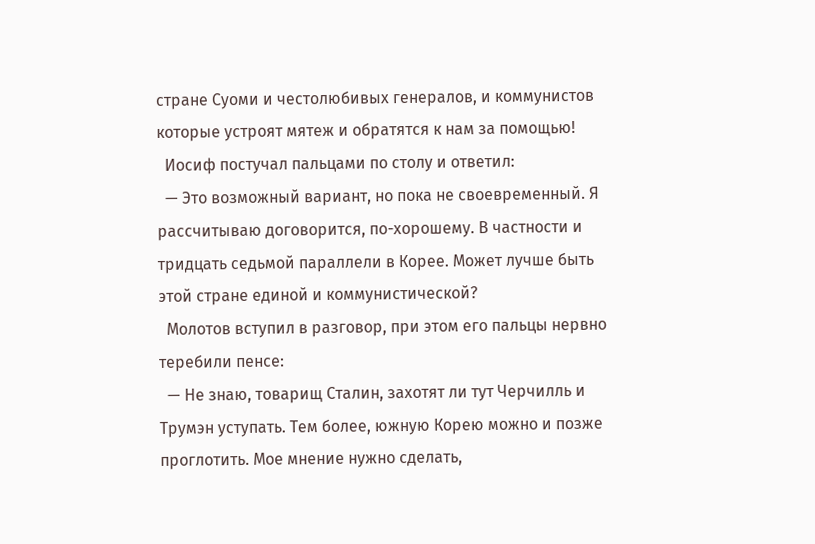стране Суоми и честолюбивых генералов, и коммунистов которые устроят мятеж и обратятся к нам за помощью!
  Иосиф постучал пальцами по столу и ответил:
  — Это возможный вариант, но пока не своевременный. Я рассчитываю договорится, по-хорошему. В частности и тридцать седьмой параллели в Корее. Может лучше быть этой стране единой и коммунистической?
  Молотов вступил в разговор, при этом его пальцы нервно теребили пенсе:
  — Не знаю, товарищ Сталин, захотят ли тут Черчилль и Трумэн уступать. Тем более, южную Корею можно и позже проглотить. Мое мнение нужно сделать,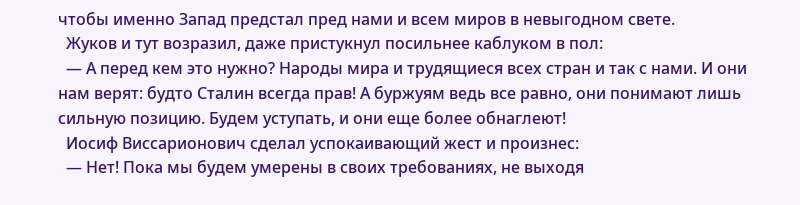чтобы именно Запад предстал пред нами и всем миров в невыгодном свете.
  Жуков и тут возразил, даже пристукнул посильнее каблуком в пол:
  — А перед кем это нужно? Народы мира и трудящиеся всех стран и так с нами. И они нам верят: будто Сталин всегда прав! А буржуям ведь все равно, они понимают лишь сильную позицию. Будем уступать, и они еще более обнаглеют!
  Иосиф Виссарионович сделал успокаивающий жест и произнес:
  — Нет! Пока мы будем умерены в своих требованиях, не выходя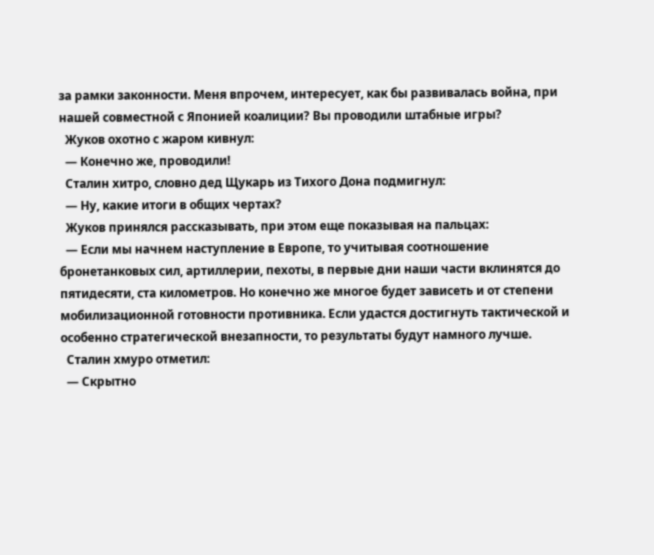за рамки законности. Меня впрочем, интересует, как бы развивалась война, при нашей совместной с Японией коалиции? Вы проводили штабные игры?
  Жуков охотно с жаром кивнул:
  — Конечно же, проводили!
  Сталин хитро, словно дед Щукарь из Тихого Дона подмигнул:
  — Ну, какие итоги в общих чертах?
  Жуков принялся рассказывать, при этом еще показывая на пальцах:
  — Если мы начнем наступление в Европе, то учитывая соотношение бронетанковых сил, артиллерии, пехоты, в первые дни наши части вклинятся до пятидесяти, ста километров. Но конечно же многое будет зависеть и от степени мобилизационной готовности противника. Если удастся достигнуть тактической и особенно стратегической внезапности, то результаты будут намного лучше.
  Сталин хмуро отметил:
  — Скрытно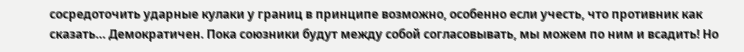сосредоточить ударные кулаки у границ в принципе возможно, особенно если учесть, что противник как сказать… Демократичен. Пока союзники будут между собой согласовывать, мы можем по ним и всадить! Но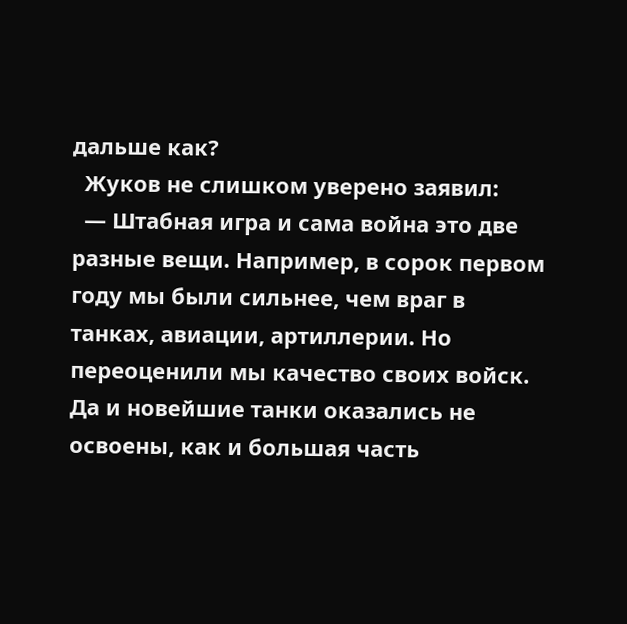дальше как?
  Жуков не слишком уверено заявил:
  — Штабная игра и сама война это две разные вещи. Например, в сорок первом году мы были сильнее, чем враг в танках, авиации, артиллерии. Но переоценили мы качество своих войск. Да и новейшие танки оказались не освоены, как и большая часть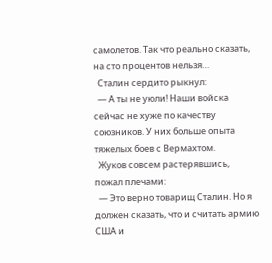самолетов. Так что реально сказать, на сто процентов нельзя…
  Сталин сердито рыкнул:
  — А ты не уюли! Наши войска сейчас не хуже по качеству союзников. У них больше опыта тяжелых боев с Вермахтом.
  Жуков совсем растерявшись, пожал плечами:
  — Это верно товарищ Сталин. Но я должен сказать, что и считать армию США и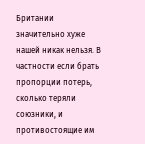Британии значительно хуже нашей никак нельзя. В частности если брать пропорции потерь, сколько теряли союзники, и противостоящие им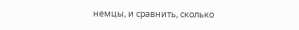немцы, и сравнить, сколько